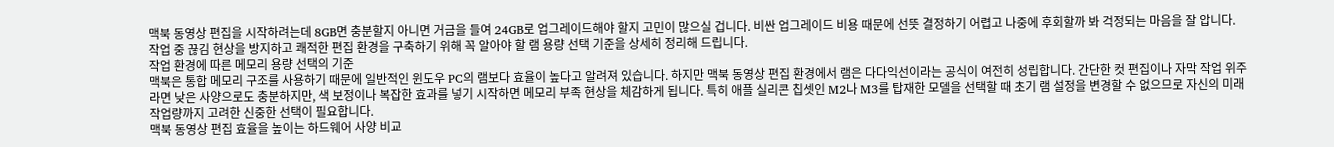맥북 동영상 편집을 시작하려는데 8GB면 충분할지 아니면 거금을 들여 24GB로 업그레이드해야 할지 고민이 많으실 겁니다. 비싼 업그레이드 비용 때문에 선뜻 결정하기 어렵고 나중에 후회할까 봐 걱정되는 마음을 잘 압니다. 작업 중 끊김 현상을 방지하고 쾌적한 편집 환경을 구축하기 위해 꼭 알아야 할 램 용량 선택 기준을 상세히 정리해 드립니다.
작업 환경에 따른 메모리 용량 선택의 기준
맥북은 통합 메모리 구조를 사용하기 때문에 일반적인 윈도우 PC의 램보다 효율이 높다고 알려져 있습니다. 하지만 맥북 동영상 편집 환경에서 램은 다다익선이라는 공식이 여전히 성립합니다. 간단한 컷 편집이나 자막 작업 위주라면 낮은 사양으로도 충분하지만, 색 보정이나 복잡한 효과를 넣기 시작하면 메모리 부족 현상을 체감하게 됩니다. 특히 애플 실리콘 칩셋인 M2나 M3를 탑재한 모델을 선택할 때 초기 램 설정을 변경할 수 없으므로 자신의 미래 작업량까지 고려한 신중한 선택이 필요합니다.
맥북 동영상 편집 효율을 높이는 하드웨어 사양 비교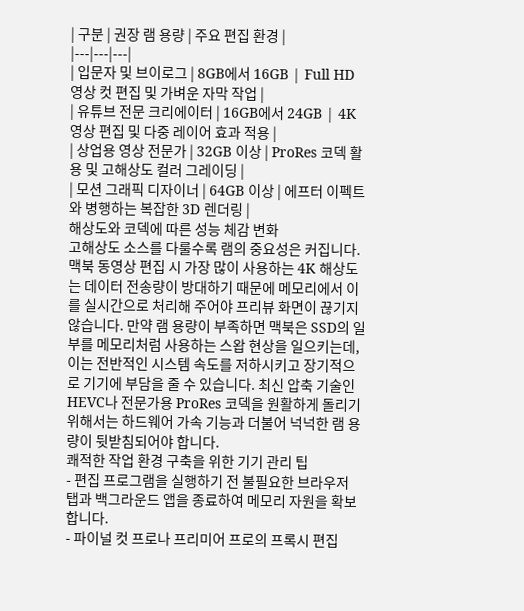| 구분 | 권장 램 용량 | 주요 편집 환경 |
|---|---|---|
| 입문자 및 브이로그 | 8GB에서 16GB | Full HD 영상 컷 편집 및 가벼운 자막 작업 |
| 유튜브 전문 크리에이터 | 16GB에서 24GB | 4K 영상 편집 및 다중 레이어 효과 적용 |
| 상업용 영상 전문가 | 32GB 이상 | ProRes 코덱 활용 및 고해상도 컬러 그레이딩 |
| 모션 그래픽 디자이너 | 64GB 이상 | 에프터 이펙트와 병행하는 복잡한 3D 렌더링 |
해상도와 코덱에 따른 성능 체감 변화
고해상도 소스를 다룰수록 램의 중요성은 커집니다. 맥북 동영상 편집 시 가장 많이 사용하는 4K 해상도는 데이터 전송량이 방대하기 때문에 메모리에서 이를 실시간으로 처리해 주어야 프리뷰 화면이 끊기지 않습니다. 만약 램 용량이 부족하면 맥북은 SSD의 일부를 메모리처럼 사용하는 스왑 현상을 일으키는데, 이는 전반적인 시스템 속도를 저하시키고 장기적으로 기기에 부담을 줄 수 있습니다. 최신 압축 기술인 HEVC나 전문가용 ProRes 코덱을 원활하게 돌리기 위해서는 하드웨어 가속 기능과 더불어 넉넉한 램 용량이 뒷받침되어야 합니다.
쾌적한 작업 환경 구축을 위한 기기 관리 팁
- 편집 프로그램을 실행하기 전 불필요한 브라우저 탭과 백그라운드 앱을 종료하여 메모리 자원을 확보합니다.
- 파이널 컷 프로나 프리미어 프로의 프록시 편집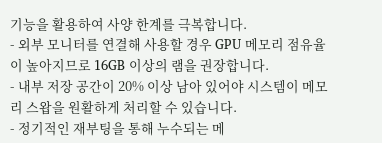기능을 활용하여 사양 한계를 극복합니다.
- 외부 모니터를 연결해 사용할 경우 GPU 메모리 점유율이 높아지므로 16GB 이상의 램을 권장합니다.
- 내부 저장 공간이 20% 이상 남아 있어야 시스템이 메모리 스왑을 원활하게 처리할 수 있습니다.
- 정기적인 재부팅을 통해 누수되는 메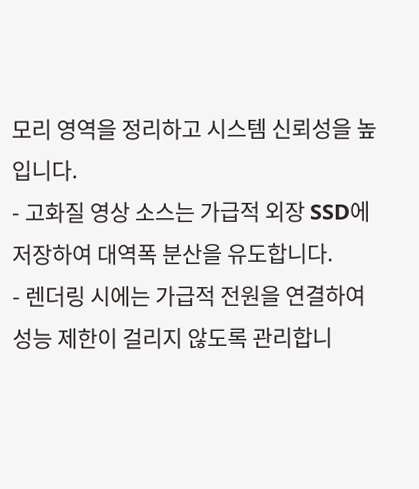모리 영역을 정리하고 시스템 신뢰성을 높입니다.
- 고화질 영상 소스는 가급적 외장 SSD에 저장하여 대역폭 분산을 유도합니다.
- 렌더링 시에는 가급적 전원을 연결하여 성능 제한이 걸리지 않도록 관리합니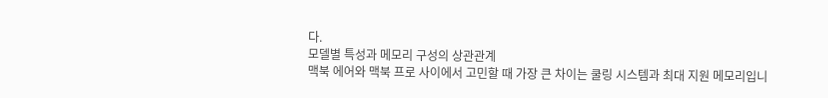다.
모델별 특성과 메모리 구성의 상관관계
맥북 에어와 맥북 프로 사이에서 고민할 때 가장 큰 차이는 쿨링 시스템과 최대 지원 메모리입니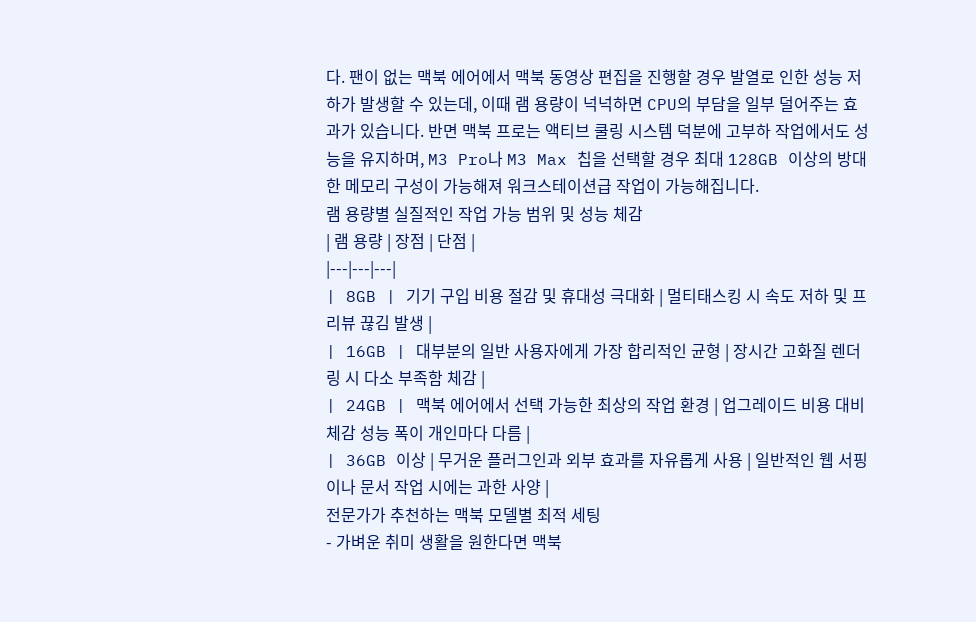다. 팬이 없는 맥북 에어에서 맥북 동영상 편집을 진행할 경우 발열로 인한 성능 저하가 발생할 수 있는데, 이때 램 용량이 넉넉하면 CPU의 부담을 일부 덜어주는 효과가 있습니다. 반면 맥북 프로는 액티브 쿨링 시스템 덕분에 고부하 작업에서도 성능을 유지하며, M3 Pro나 M3 Max 칩을 선택할 경우 최대 128GB 이상의 방대한 메모리 구성이 가능해져 워크스테이션급 작업이 가능해집니다.
램 용량별 실질적인 작업 가능 범위 및 성능 체감
| 램 용량 | 장점 | 단점 |
|---|---|---|
| 8GB | 기기 구입 비용 절감 및 휴대성 극대화 | 멀티태스킹 시 속도 저하 및 프리뷰 끊김 발생 |
| 16GB | 대부분의 일반 사용자에게 가장 합리적인 균형 | 장시간 고화질 렌더링 시 다소 부족함 체감 |
| 24GB | 맥북 에어에서 선택 가능한 최상의 작업 환경 | 업그레이드 비용 대비 체감 성능 폭이 개인마다 다름 |
| 36GB 이상 | 무거운 플러그인과 외부 효과를 자유롭게 사용 | 일반적인 웹 서핑이나 문서 작업 시에는 과한 사양 |
전문가가 추천하는 맥북 모델별 최적 세팅
- 가벼운 취미 생활을 원한다면 맥북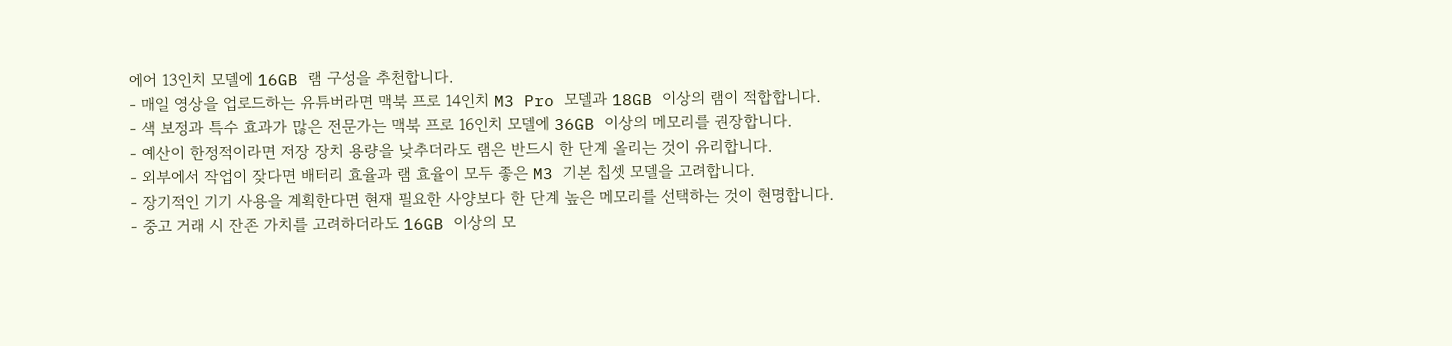에어 13인치 모델에 16GB 램 구성을 추천합니다.
- 매일 영상을 업로드하는 유튜버라면 맥북 프로 14인치 M3 Pro 모델과 18GB 이상의 램이 적합합니다.
- 색 보정과 특수 효과가 많은 전문가는 맥북 프로 16인치 모델에 36GB 이상의 메모리를 권장합니다.
- 예산이 한정적이라면 저장 장치 용량을 낮추더라도 램은 반드시 한 단계 올리는 것이 유리합니다.
- 외부에서 작업이 잦다면 배터리 효율과 램 효율이 모두 좋은 M3 기본 칩셋 모델을 고려합니다.
- 장기적인 기기 사용을 계획한다면 현재 필요한 사양보다 한 단계 높은 메모리를 선택하는 것이 현명합니다.
- 중고 거래 시 잔존 가치를 고려하더라도 16GB 이상의 모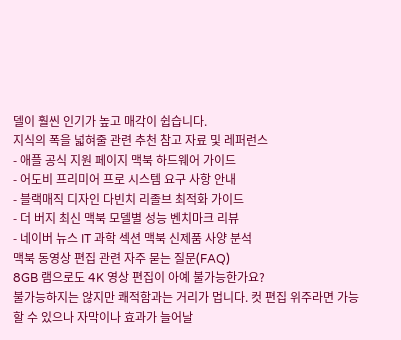델이 훨씬 인기가 높고 매각이 쉽습니다.
지식의 폭을 넓혀줄 관련 추천 참고 자료 및 레퍼런스
- 애플 공식 지원 페이지 맥북 하드웨어 가이드
- 어도비 프리미어 프로 시스템 요구 사항 안내
- 블랙매직 디자인 다빈치 리졸브 최적화 가이드
- 더 버지 최신 맥북 모델별 성능 벤치마크 리뷰
- 네이버 뉴스 IT 과학 섹션 맥북 신제품 사양 분석
맥북 동영상 편집 관련 자주 묻는 질문(FAQ)
8GB 램으로도 4K 영상 편집이 아예 불가능한가요?
불가능하지는 않지만 쾌적함과는 거리가 멉니다. 컷 편집 위주라면 가능할 수 있으나 자막이나 효과가 늘어날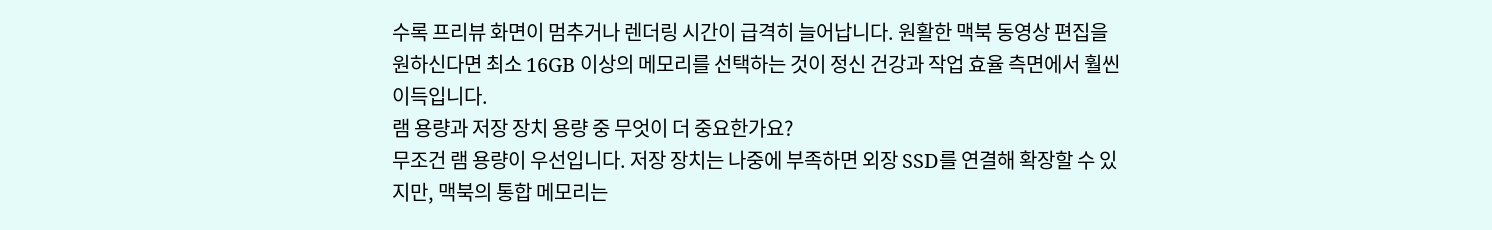수록 프리뷰 화면이 멈추거나 렌더링 시간이 급격히 늘어납니다. 원활한 맥북 동영상 편집을 원하신다면 최소 16GB 이상의 메모리를 선택하는 것이 정신 건강과 작업 효율 측면에서 훨씬 이득입니다.
램 용량과 저장 장치 용량 중 무엇이 더 중요한가요?
무조건 램 용량이 우선입니다. 저장 장치는 나중에 부족하면 외장 SSD를 연결해 확장할 수 있지만, 맥북의 통합 메모리는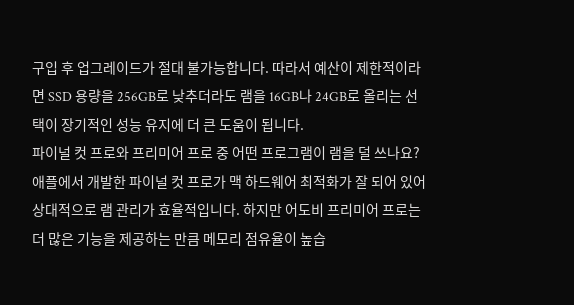구입 후 업그레이드가 절대 불가능합니다. 따라서 예산이 제한적이라면 SSD 용량을 256GB로 낮추더라도 램을 16GB나 24GB로 올리는 선택이 장기적인 성능 유지에 더 큰 도움이 됩니다.
파이널 컷 프로와 프리미어 프로 중 어떤 프로그램이 램을 덜 쓰나요?
애플에서 개발한 파이널 컷 프로가 맥 하드웨어 최적화가 잘 되어 있어 상대적으로 램 관리가 효율적입니다. 하지만 어도비 프리미어 프로는 더 많은 기능을 제공하는 만큼 메모리 점유율이 높습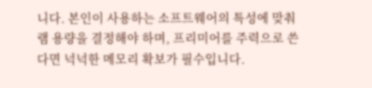니다. 본인이 사용하는 소프트웨어의 특성에 맞춰 램 용량을 결정해야 하며, 프리미어를 주력으로 쓴다면 넉넉한 메모리 확보가 필수입니다.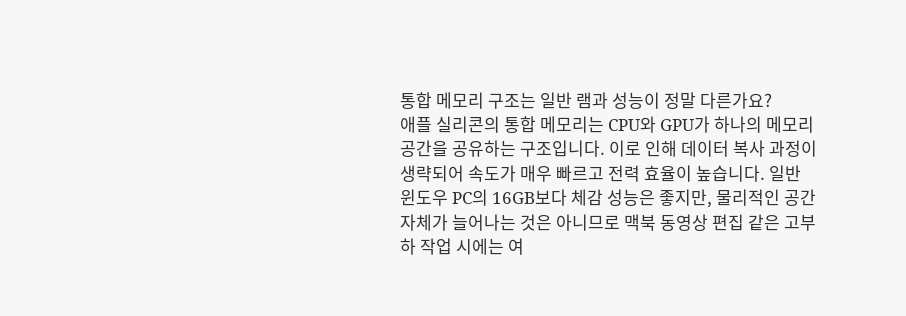통합 메모리 구조는 일반 램과 성능이 정말 다른가요?
애플 실리콘의 통합 메모리는 CPU와 GPU가 하나의 메모리 공간을 공유하는 구조입니다. 이로 인해 데이터 복사 과정이 생략되어 속도가 매우 빠르고 전력 효율이 높습니다. 일반 윈도우 PC의 16GB보다 체감 성능은 좋지만, 물리적인 공간 자체가 늘어나는 것은 아니므로 맥북 동영상 편집 같은 고부하 작업 시에는 여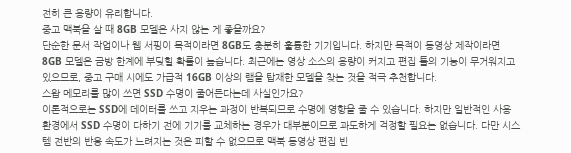전히 큰 용량이 유리합니다.
중고 맥북을 살 때 8GB 모델은 사지 않는 게 좋을까요?
단순한 문서 작업이나 웹 서핑이 목적이라면 8GB도 충분히 훌륭한 기기입니다. 하지만 목적이 동영상 제작이라면 8GB 모델은 금방 한계에 부딪힐 확률이 높습니다. 최근에는 영상 소스의 용량이 커지고 편집 툴의 기능이 무거워지고 있으므로, 중고 구매 시에도 가급적 16GB 이상의 램을 탑재한 모델을 찾는 것을 적극 추천합니다.
스왑 메모리를 많이 쓰면 SSD 수명이 줄어든다는데 사실인가요?
이론적으로는 SSD에 데이터를 쓰고 지우는 과정이 반복되므로 수명에 영향을 줄 수 있습니다. 하지만 일반적인 사용 환경에서 SSD 수명이 다하기 전에 기기를 교체하는 경우가 대부분이므로 과도하게 걱정할 필요는 없습니다. 다만 시스템 전반의 반응 속도가 느려지는 것은 피할 수 없으므로 맥북 동영상 편집 빈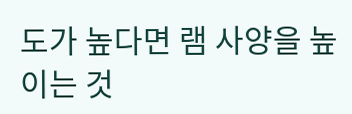도가 높다면 램 사양을 높이는 것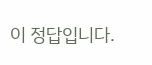이 정답입니다.